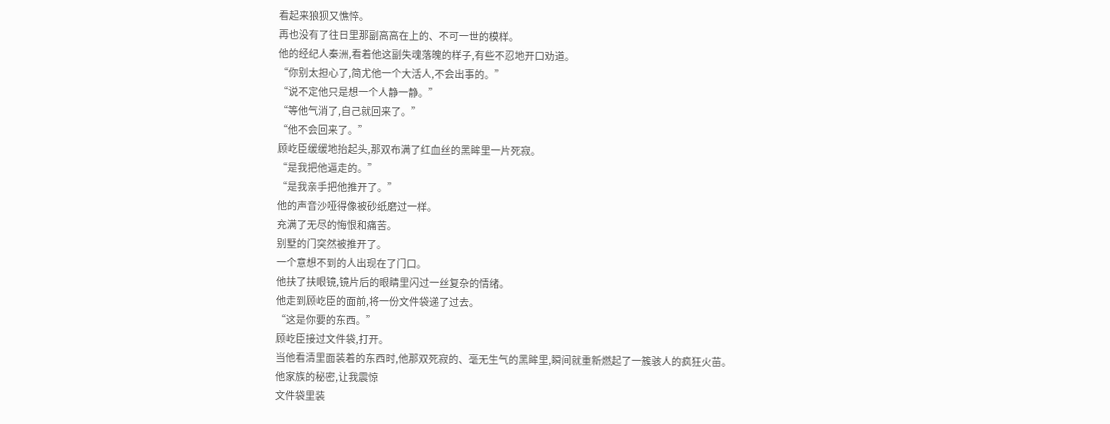看起来狼狈又憔悴。
再也没有了往日里那副高高在上的、不可一世的模样。
他的经纪人秦洲,看着他这副失魂落魄的样子,有些不忍地开口劝道。
“你别太担心了,简尤他一个大活人,不会出事的。”
“说不定他只是想一个人静一静。”
“等他气消了,自己就回来了。”
“他不会回来了。”
顾屹臣缓缓地抬起头,那双布满了红血丝的黑眸里一片死寂。
“是我把他逼走的。”
“是我亲手把他推开了。”
他的声音沙哑得像被砂纸磨过一样。
充满了无尽的悔恨和痛苦。
别墅的门突然被推开了。
一个意想不到的人出现在了门口。
他扶了扶眼镜,镜片后的眼睛里闪过一丝复杂的情绪。
他走到顾屹臣的面前,将一份文件袋递了过去。
“这是你要的东西。”
顾屹臣接过文件袋,打开。
当他看清里面装着的东西时,他那双死寂的、毫无生气的黑眸里,瞬间就重新燃起了一簇骇人的疯狂火苗。
他家族的秘密,让我震惊
文件袋里装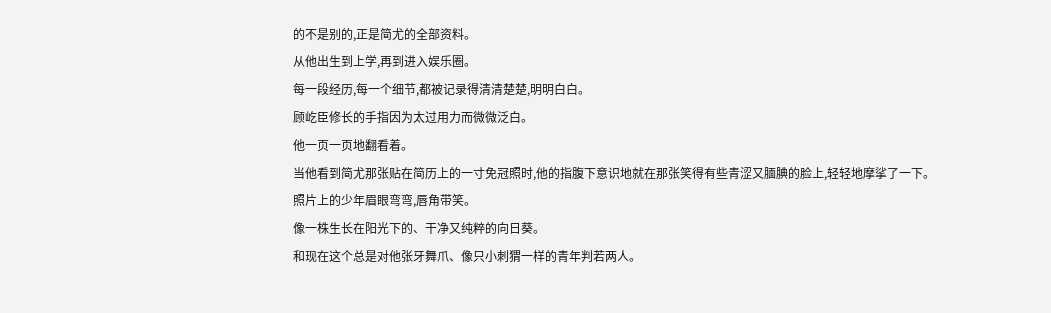的不是别的,正是简尤的全部资料。
从他出生到上学,再到进入娱乐圈。
每一段经历,每一个细节,都被记录得清清楚楚,明明白白。
顾屹臣修长的手指因为太过用力而微微泛白。
他一页一页地翻看着。
当他看到简尤那张贴在简历上的一寸免冠照时,他的指腹下意识地就在那张笑得有些青涩又腼腆的脸上,轻轻地摩挲了一下。
照片上的少年眉眼弯弯,唇角带笑。
像一株生长在阳光下的、干净又纯粹的向日葵。
和现在这个总是对他张牙舞爪、像只小刺猬一样的青年判若两人。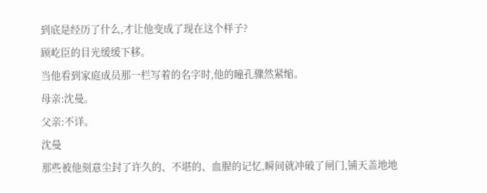到底是经历了什么,才让他变成了现在这个样子?
顾屹臣的目光缓缓下移。
当他看到家庭成员那一栏写着的名字时,他的瞳孔骤然紧缩。
母亲:沈曼。
父亲:不详。
沈曼
那些被他刻意尘封了许久的、不堪的、血腥的记忆,瞬间就冲破了闸门,铺天盖地地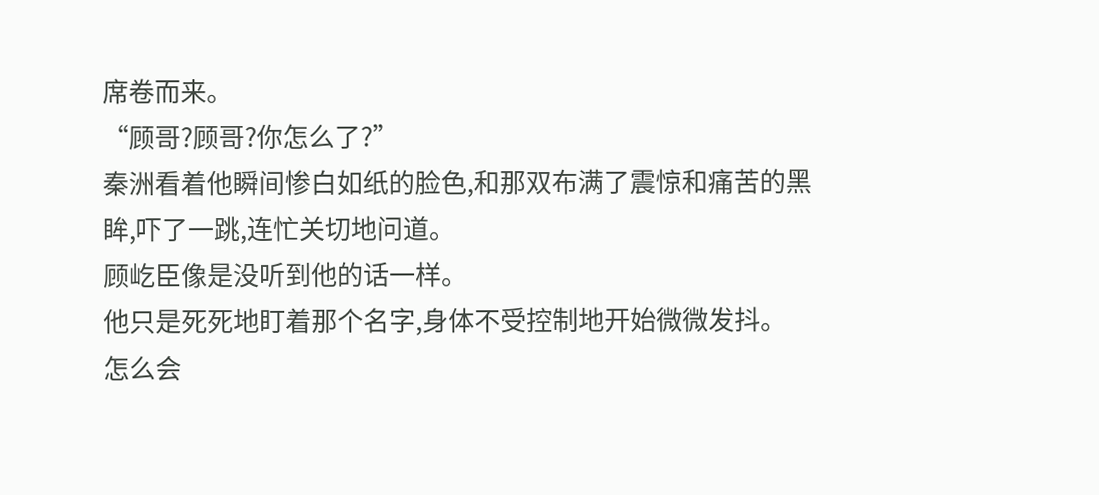席卷而来。
“顾哥?顾哥?你怎么了?”
秦洲看着他瞬间惨白如纸的脸色,和那双布满了震惊和痛苦的黑眸,吓了一跳,连忙关切地问道。
顾屹臣像是没听到他的话一样。
他只是死死地盯着那个名字,身体不受控制地开始微微发抖。
怎么会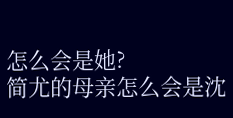怎么会是她?
简尤的母亲怎么会是沈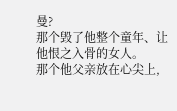曼?
那个毁了他整个童年、让他恨之入骨的女人。
那个他父亲放在心尖上,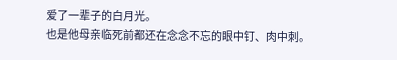爱了一辈子的白月光。
也是他母亲临死前都还在念念不忘的眼中钉、肉中刺。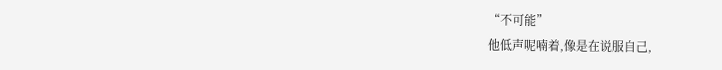“不可能”
他低声呢喃着,像是在说服自己,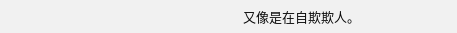又像是在自欺欺人。